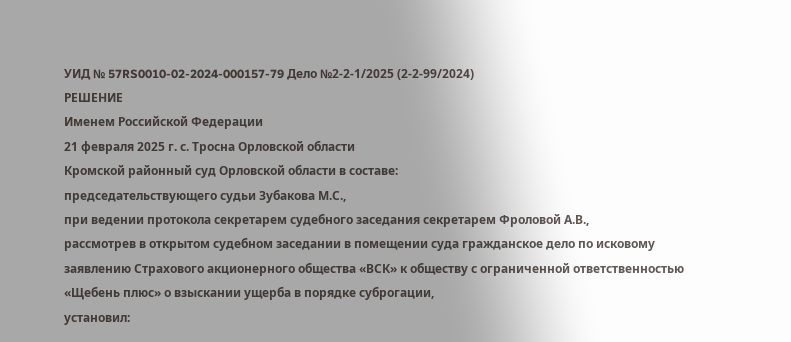УИД № 57RS0010-02-2024-000157-79 Дело №2-2-1/2025 (2-2-99/2024)
РЕШЕНИЕ
Именем Российской Федерации
21 февраля 2025 г. с. Тросна Орловской области
Кромской районный суд Орловской области в составе:
председательствующего судьи Зубакова М.С.,
при ведении протокола секретарем судебного заседания секретарем Фроловой А.В.,
рассмотрев в открытом судебном заседании в помещении суда гражданское дело по исковому заявлению Страхового акционерного общества «ВСК» к обществу с ограниченной ответственностью «Щебень плюс» о взыскании ущерба в порядке суброгации,
установил: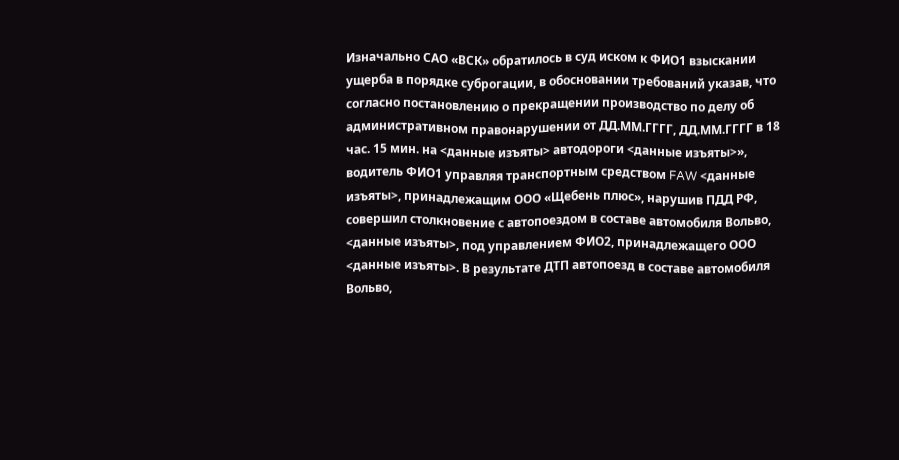Изначально САО «ВСК» обратилось в суд иском к ФИО1 взыскании ущерба в порядке суброгации, в обосновании требований указав, что согласно постановлению о прекращении производство по делу об административном правонарушении от ДД.ММ.ГГГГ, ДД.ММ.ГГГГ в 18 час. 15 мин. на <данные изъяты> автодороги <данные изъяты>», водитель ФИО1 управляя транспортным средством FAW <данные изъяты>, принадлежащим ООО «Щебень плюс», нарушив ПДД РФ, совершил столкновение с автопоездом в составе автомобиля Вольво, <данные изъяты>, под управлением ФИО2, принадлежащего ООО <данные изъяты>. В результате ДТП автопоезд в составе автомобиля Вольво,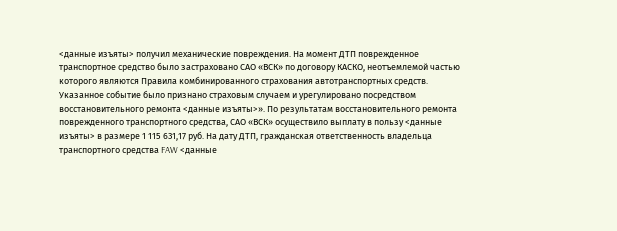<данные изъяты> получил механические повреждения. На момент ДТП поврежденное транспортное средство было застраховано САО «ВСК» по договору КАСКО, неотъемлемой частью которого являются Правила комбинированного страхования автотранспортных средств. Указанное событие было признано страховым случаем и урегулировано посредством восстановительного ремонта <данные изъяты>». По результатам восстановительного ремонта поврежденного транспортного средства, САО «ВСК» осуществило выплату в пользу <данные изъяты> в размере 1 115 631,17 руб. На дату ДТП, гражданская ответственность владельца транспортного средства FAW <данные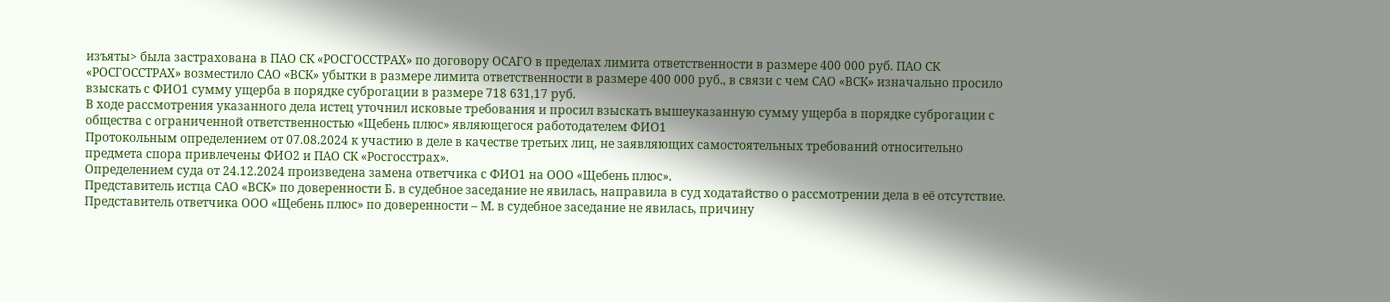изъяты> была застрахована в ПАО СК «РОСГОССТРАХ» по договору ОСАГО в пределах лимита ответственности в размере 400 000 руб. ПАО СК «РОСГОССТРАХ» возместило САО «ВСК» убытки в размере лимита ответственности в размере 400 000 руб., в связи с чем САО «ВСК» изначально просило взыскать с ФИО1 сумму ущерба в порядке суброгации в размере 718 631,17 руб.
В ходе рассмотрения указанного дела истец уточнил исковые требования и просил взыскать вышеуказанную сумму ущерба в порядке суброгации с общества с ограниченной ответственностью «Щебень плюс» являющегося работодателем ФИО1
Протокольным определением от 07.08.2024 к участию в деле в качестве третьих лиц, не заявляющих самостоятельных требований относительно предмета спора привлечены ФИО2 и ПАО СК «Росгосстрах».
Определением суда от 24.12.2024 произведена замена ответчика с ФИО1 на ООО «Щебень плюс».
Представитель истца САО «ВСК» по доверенности Б. в судебное заседание не явилась, направила в суд ходатайство о рассмотрении дела в её отсутствие.
Представитель ответчика ООО «Щебень плюс» по доверенности – М. в судебное заседание не явилась, причину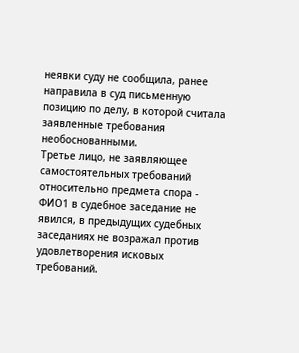неявки суду не сообщила, ранее направила в суд письменную позицию по делу, в которой считала заявленные требования необоснованными.
Третье лицо, не заявляющее самостоятельных требований относительно предмета спора - ФИО1 в судебное заседание не явился, в предыдущих судебных заседаниях не возражал против удовлетворения исковых требований.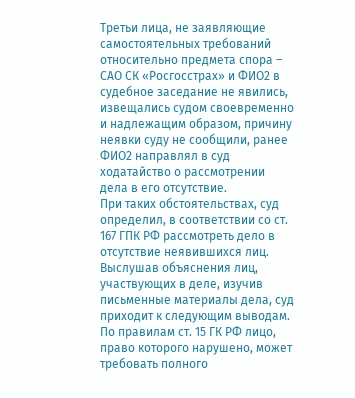Третьи лица, не заявляющие самостоятельных требований относительно предмета спора – САО СК «Росгосстрах» и ФИО2 в судебное заседание не явились, извещались судом своевременно и надлежащим образом, причину неявки суду не сообщили, ранее ФИО2 направлял в суд ходатайство о рассмотрении дела в его отсутствие.
При таких обстоятельствах, суд определил, в соответствии со ст. 167 ГПК РФ рассмотреть дело в отсутствие неявившихся лиц.
Выслушав объяснения лиц, участвующих в деле, изучив письменные материалы дела, суд приходит к следующим выводам.
По правилам ст. 15 ГК РФ лицо, право которого нарушено, может требовать полного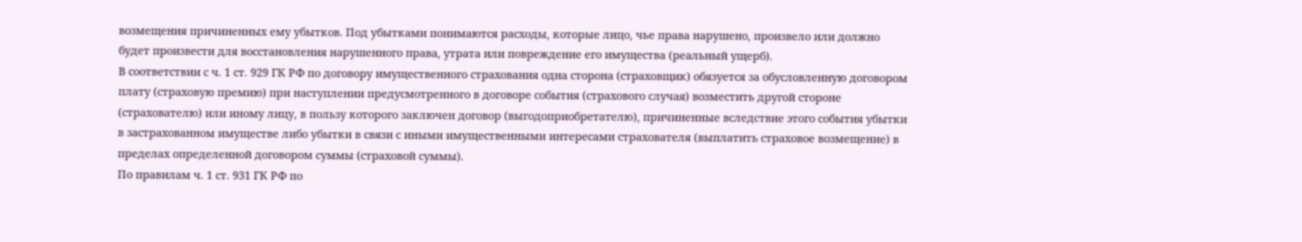возмещения причиненных ему убытков. Под убытками понимаются расходы, которые лицо, чье права нарушено, произвело или должно будет произвести для восстановления нарушенного права, утрата или повреждение его имущества (реальный ущерб).
В соответствии с ч. 1 ст. 929 ГК РФ по договору имущественного страхования одна сторона (страховщик) обязуется за обусловленную договором плату (страховую премию) при наступлении предусмотренного в договоре события (страхового случая) возместить другой стороне (страхователю) или иному лицу, в пользу которого заключен договор (выгодоприобретателю), причиненные вследствие этого события убытки в застрахованном имуществе либо убытки в связи с иными имущественными интересами страхователя (выплатить страховое возмещение) в пределах определенной договором суммы (страховой суммы).
По правилам ч. 1 ст. 931 ГК РФ по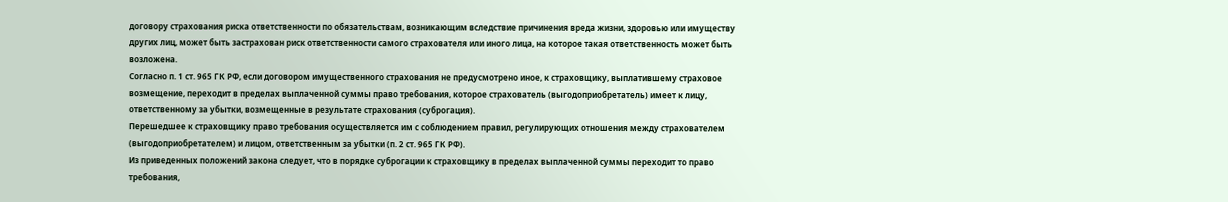договору страхования риска ответственности по обязательствам, возникающим вследствие причинения вреда жизни, здоровью или имуществу других лиц, может быть застрахован риск ответственности самого страхователя или иного лица, на которое такая ответственность может быть возложена.
Согласно п. 1 ст. 965 ГК РФ, если договором имущественного страхования не предусмотрено иное, к страховщику, выплатившему страховое возмещение, переходит в пределах выплаченной суммы право требования, которое страхователь (выгодоприобретатель) имеет к лицу, ответственному за убытки, возмещенные в результате страхования (суброгация).
Перешедшее к страховщику право требования осуществляется им с соблюдением правил, регулирующих отношения между страхователем (выгодоприобретателем) и лицом, ответственным за убытки (п. 2 ст. 965 ГК РФ).
Из приведенных положений закона следует, что в порядке суброгации к страховщику в пределах выплаченной суммы переходит то право требования,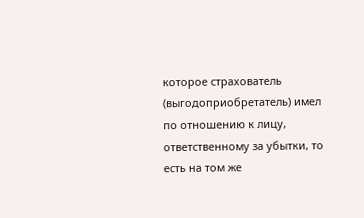которое страхователь (выгодоприобретатель) имел по отношению к лицу, ответственному за убытки, то есть на том же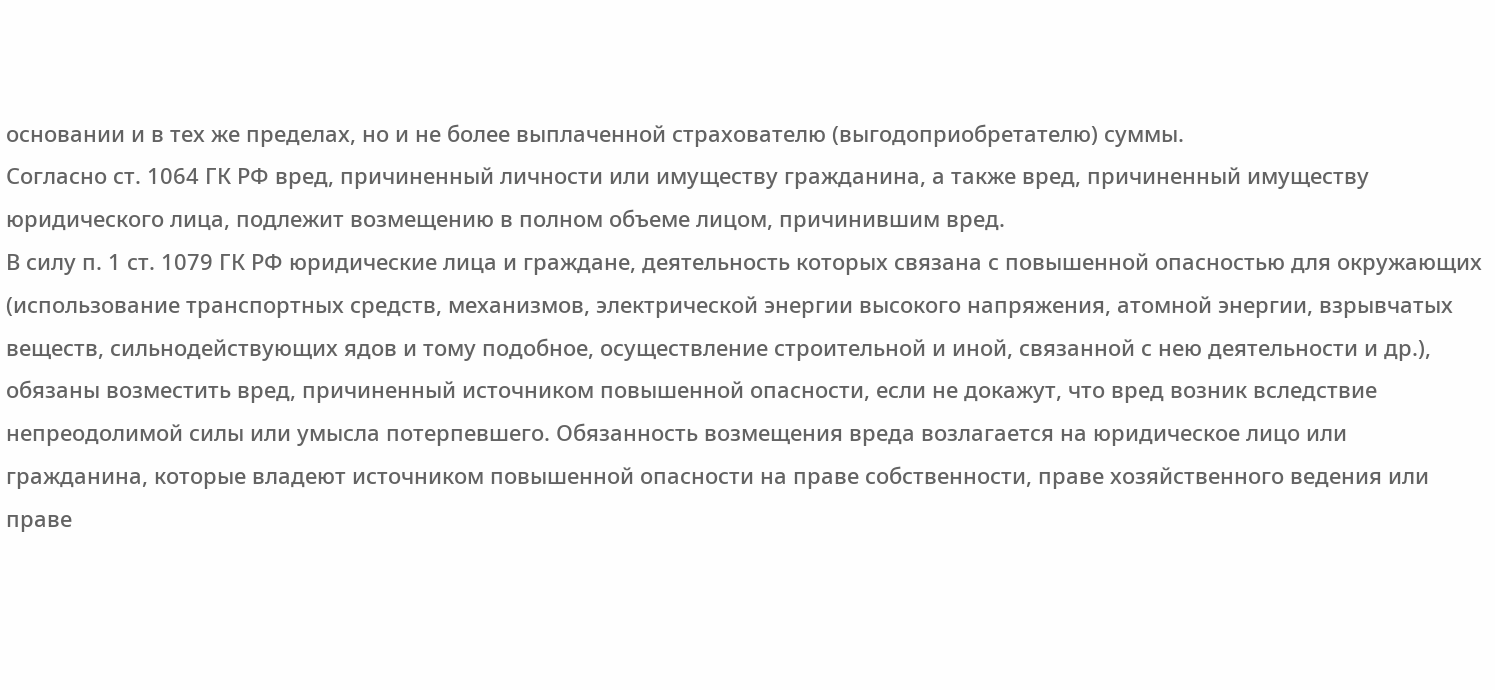основании и в тех же пределах, но и не более выплаченной страхователю (выгодоприобретателю) суммы.
Согласно ст. 1064 ГК РФ вред, причиненный личности или имуществу гражданина, а также вред, причиненный имуществу юридического лица, подлежит возмещению в полном объеме лицом, причинившим вред.
В силу п. 1 ст. 1079 ГК РФ юридические лица и граждане, деятельность которых связана с повышенной опасностью для окружающих (использование транспортных средств, механизмов, электрической энергии высокого напряжения, атомной энергии, взрывчатых веществ, сильнодействующих ядов и тому подобное, осуществление строительной и иной, связанной с нею деятельности и др.), обязаны возместить вред, причиненный источником повышенной опасности, если не докажут, что вред возник вследствие непреодолимой силы или умысла потерпевшего. Обязанность возмещения вреда возлагается на юридическое лицо или гражданина, которые владеют источником повышенной опасности на праве собственности, праве хозяйственного ведения или праве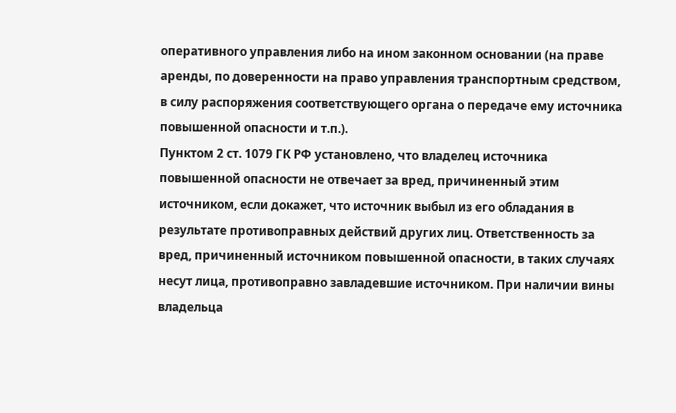оперативного управления либо на ином законном основании (на праве аренды, по доверенности на право управления транспортным средством, в силу распоряжения соответствующего органа о передаче ему источника повышенной опасности и т.п.).
Пунктом 2 ст. 1079 ГК РФ установлено, что владелец источника повышенной опасности не отвечает за вред, причиненный этим источником, если докажет, что источник выбыл из его обладания в результате противоправных действий других лиц. Ответственность за вред, причиненный источником повышенной опасности, в таких случаях несут лица, противоправно завладевшие источником. При наличии вины владельца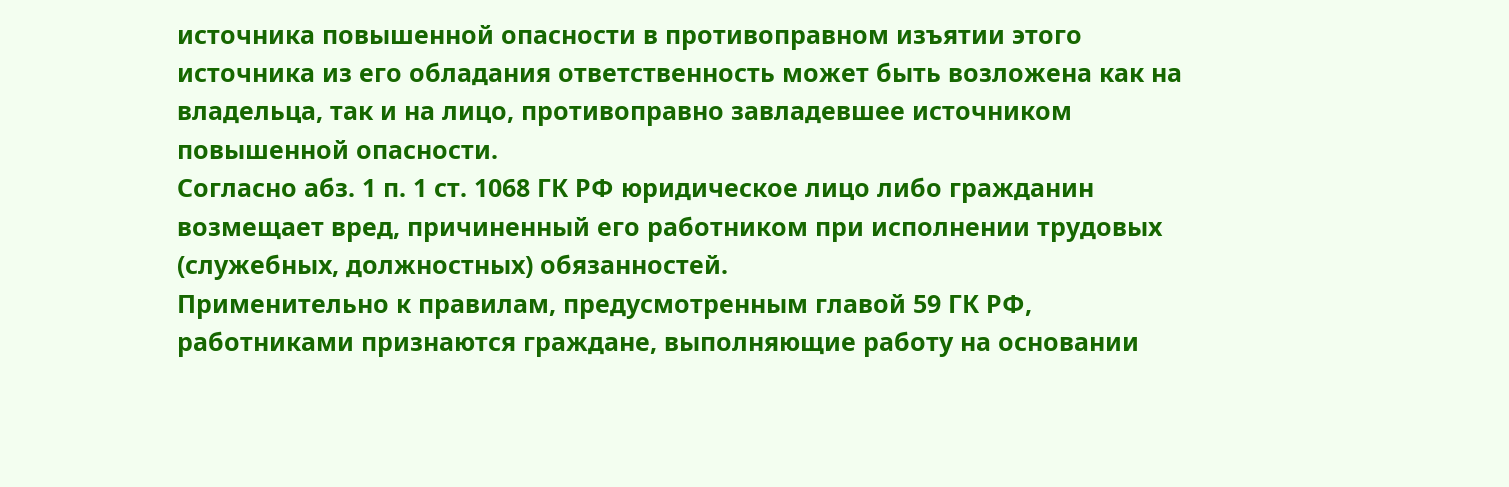источника повышенной опасности в противоправном изъятии этого источника из его обладания ответственность может быть возложена как на владельца, так и на лицо, противоправно завладевшее источником повышенной опасности.
Согласно абз. 1 п. 1 ст. 1068 ГК РФ юридическое лицо либо гражданин возмещает вред, причиненный его работником при исполнении трудовых (служебных, должностных) обязанностей.
Применительно к правилам, предусмотренным главой 59 ГК РФ, работниками признаются граждане, выполняющие работу на основании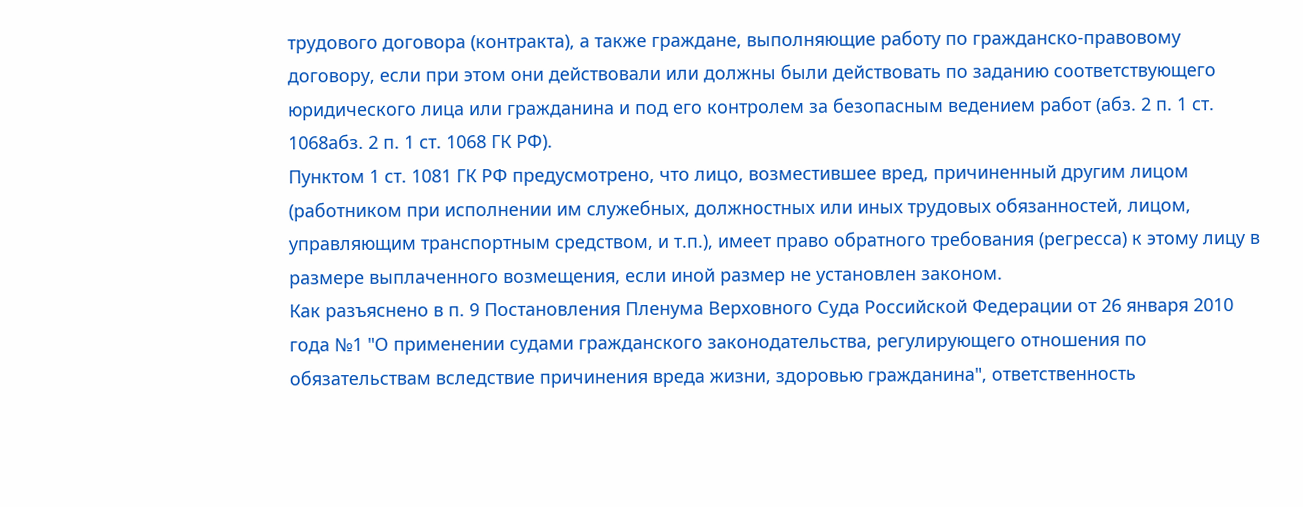трудового договора (контракта), а также граждане, выполняющие работу по гражданско-правовому договору, если при этом они действовали или должны были действовать по заданию соответствующего юридического лица или гражданина и под его контролем за безопасным ведением работ (абз. 2 п. 1 ст. 1068абз. 2 п. 1 ст. 1068 ГК РФ).
Пунктом 1 ст. 1081 ГК РФ предусмотрено, что лицо, возместившее вред, причиненный другим лицом (работником при исполнении им служебных, должностных или иных трудовых обязанностей, лицом, управляющим транспортным средством, и т.п.), имеет право обратного требования (регресса) к этому лицу в размере выплаченного возмещения, если иной размер не установлен законом.
Как разъяснено в п. 9 Постановления Пленума Верховного Суда Российской Федерации от 26 января 2010 года №1 "О применении судами гражданского законодательства, регулирующего отношения по обязательствам вследствие причинения вреда жизни, здоровью гражданина", ответственность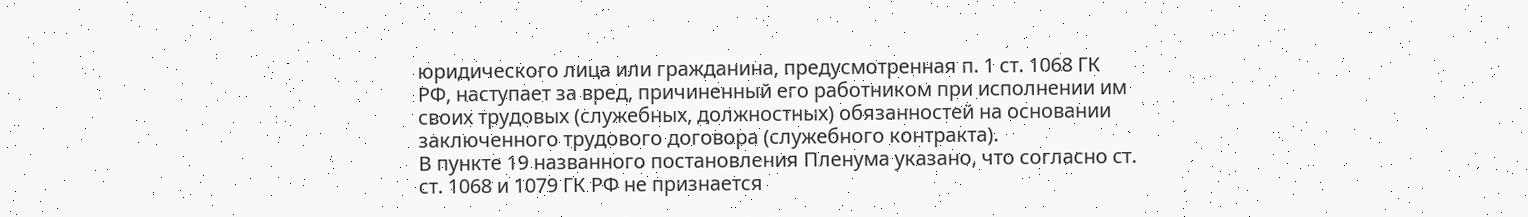юридического лица или гражданина, предусмотренная п. 1 ст. 1068 ГК РФ, наступает за вред, причиненный его работником при исполнении им своих трудовых (служебных, должностных) обязанностей на основании заключенного трудового договора (служебного контракта).
В пункте 19 названного постановления Пленума указано, что согласно ст. ст. 1068 и 1079 ГК РФ не признается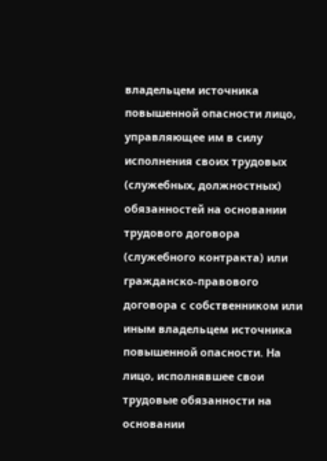владельцем источника повышенной опасности лицо, управляющее им в силу исполнения своих трудовых (служебных, должностных) обязанностей на основании трудового договора (служебного контракта) или гражданско-правового договора с собственником или иным владельцем источника повышенной опасности. На лицо, исполнявшее свои трудовые обязанности на основании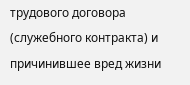трудового договора (служебного контракта) и причинившее вред жизни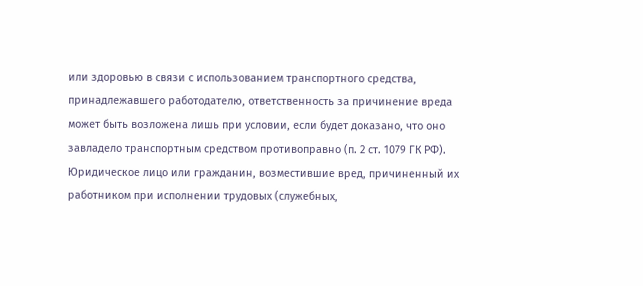или здоровью в связи с использованием транспортного средства, принадлежавшего работодателю, ответственность за причинение вреда может быть возложена лишь при условии, если будет доказано, что оно завладело транспортным средством противоправно (п. 2 ст. 1079 ГК РФ). Юридическое лицо или гражданин, возместившие вред, причиненный их работником при исполнении трудовых (служебных,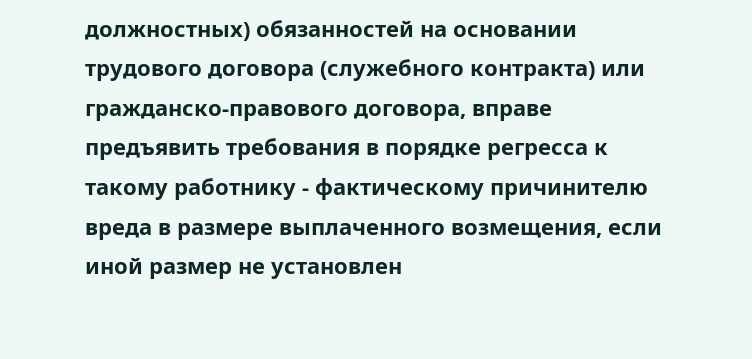должностных) обязанностей на основании трудового договора (служебного контракта) или гражданско-правового договора, вправе предъявить требования в порядке регресса к такому работнику - фактическому причинителю вреда в размере выплаченного возмещения, если иной размер не установлен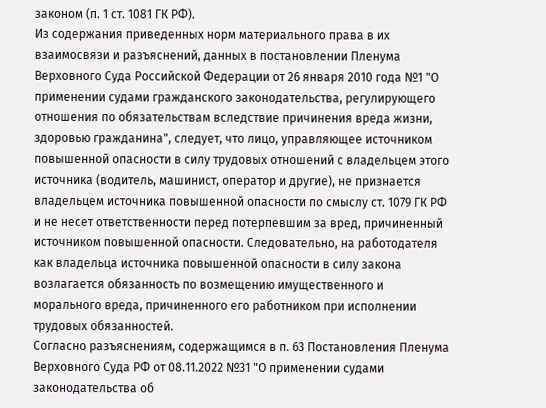законом (п. 1 ст. 1081 ГК РФ).
Из содержания приведенных норм материального права в их взаимосвязи и разъяснений, данных в постановлении Пленума Верховного Суда Российской Федерации от 26 января 2010 года №1 "О применении судами гражданского законодательства, регулирующего отношения по обязательствам вследствие причинения вреда жизни, здоровью гражданина", следует, что лицо, управляющее источником повышенной опасности в силу трудовых отношений с владельцем этого источника (водитель, машинист, оператор и другие), не признается владельцем источника повышенной опасности по смыслу ст. 1079 ГК РФ и не несет ответственности перед потерпевшим за вред, причиненный источником повышенной опасности. Следовательно, на работодателя как владельца источника повышенной опасности в силу закона возлагается обязанность по возмещению имущественного и морального вреда, причиненного его работником при исполнении трудовых обязанностей.
Согласно разъяснениям, содержащимся в п. 63 Постановления Пленума Верховного Суда РФ от 08.11.2022 №31 "О применении судами законодательства об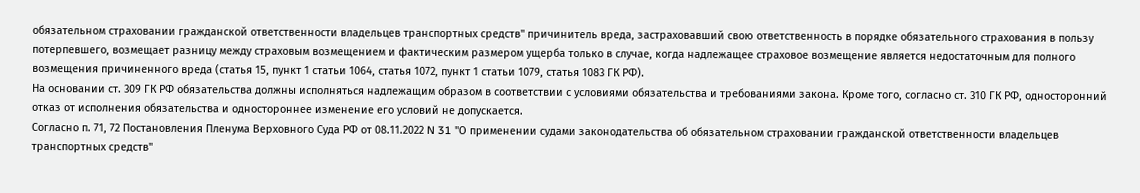обязательном страховании гражданской ответственности владельцев транспортных средств" причинитель вреда, застраховавший свою ответственность в порядке обязательного страхования в пользу потерпевшего, возмещает разницу между страховым возмещением и фактическим размером ущерба только в случае, когда надлежащее страховое возмещение является недостаточным для полного возмещения причиненного вреда (статья 15, пункт 1 статьи 1064, статья 1072, пункт 1 статьи 1079, статья 1083 ГК РФ).
На основании ст. 309 ГК РФ обязательства должны исполняться надлежащим образом в соответствии с условиями обязательства и требованиями закона. Кроме того, согласно ст. 310 ГК РФ, односторонний отказ от исполнения обязательства и одностороннее изменение его условий не допускается.
Согласно п. 71, 72 Постановления Пленума Верховного Суда РФ от 08.11.2022 N 31 "О применении судами законодательства об обязательном страховании гражданской ответственности владельцев транспортных средств"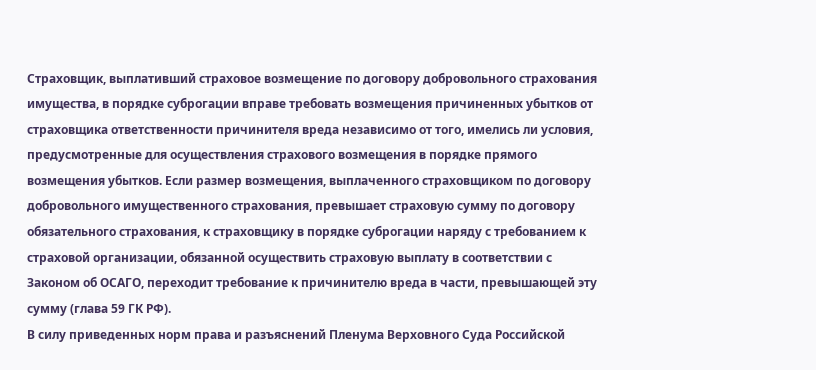Страховщик, выплативший страховое возмещение по договору добровольного страхования имущества, в порядке суброгации вправе требовать возмещения причиненных убытков от страховщика ответственности причинителя вреда независимо от того, имелись ли условия, предусмотренные для осуществления страхового возмещения в порядке прямого возмещения убытков. Если размер возмещения, выплаченного страховщиком по договору добровольного имущественного страхования, превышает страховую сумму по договору обязательного страхования, к страховщику в порядке суброгации наряду с требованием к страховой организации, обязанной осуществить страховую выплату в соответствии с Законом об ОСАГО, переходит требование к причинителю вреда в части, превышающей эту сумму (глава 59 ГК РФ).
В силу приведенных норм права и разъяснений Пленума Верховного Суда Российской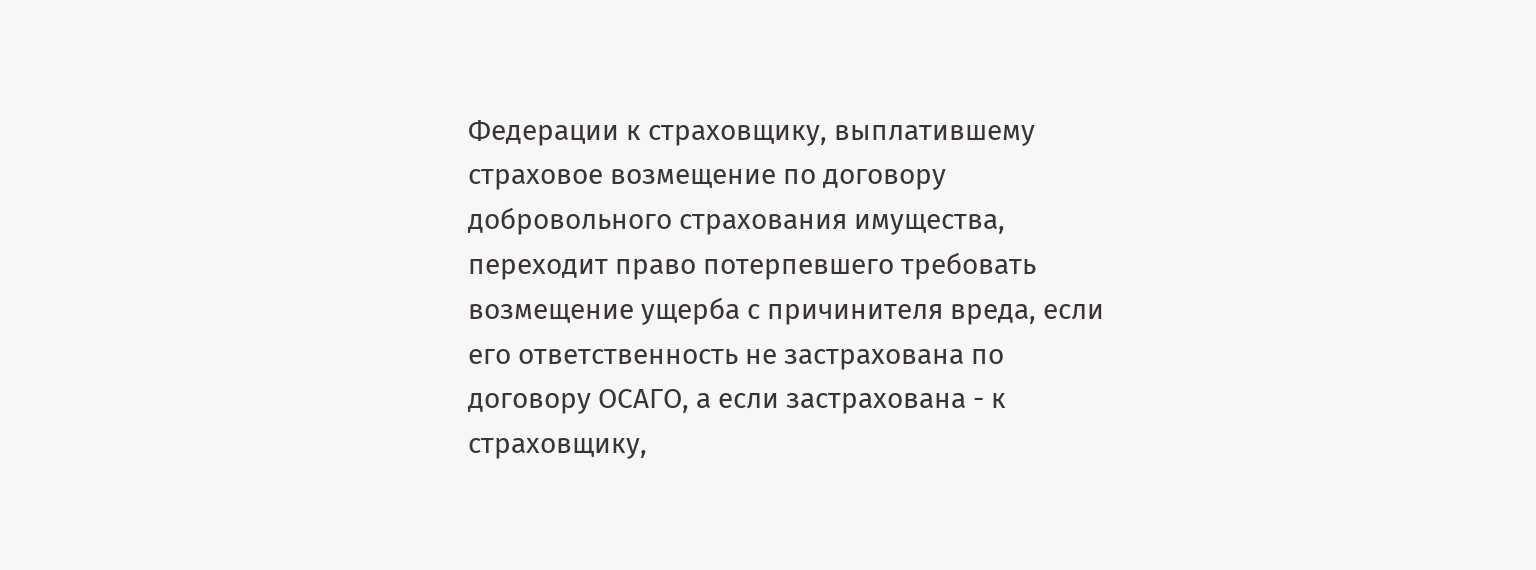Федерации к страховщику, выплатившему страховое возмещение по договору добровольного страхования имущества, переходит право потерпевшего требовать возмещение ущерба с причинителя вреда, если его ответственность не застрахована по договору ОСАГО, а если застрахована - к страховщику,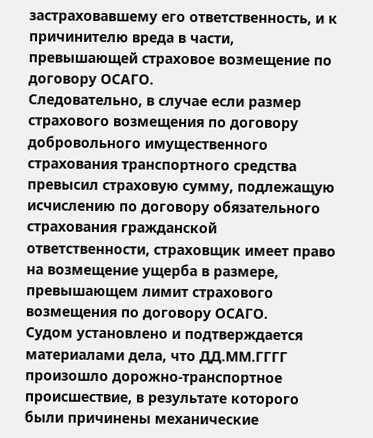застраховавшему его ответственность, и к причинителю вреда в части, превышающей страховое возмещение по договору ОСАГО.
Следовательно, в случае если размер страхового возмещения по договору добровольного имущественного страхования транспортного средства превысил страховую сумму, подлежащую исчислению по договору обязательного страхования гражданской ответственности, страховщик имеет право на возмещение ущерба в размере, превышающем лимит страхового возмещения по договору ОСАГО.
Судом установлено и подтверждается материалами дела, что ДД.ММ.ГГГГ произошло дорожно-транспортное происшествие, в результате которого были причинены механические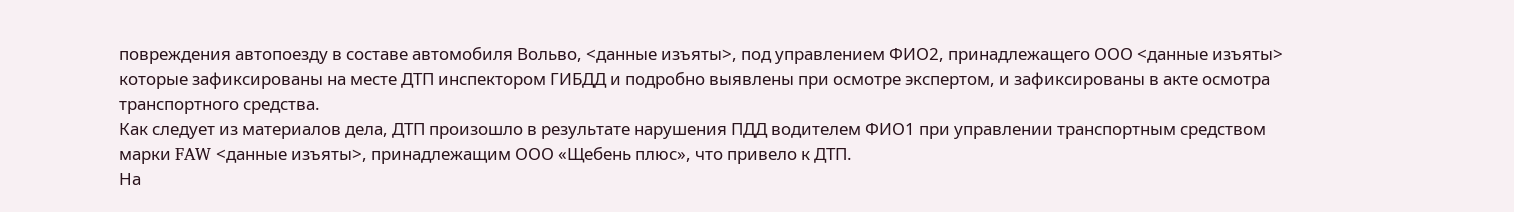повреждения автопоезду в составе автомобиля Вольво, <данные изъяты>, под управлением ФИО2, принадлежащего ООО <данные изъяты> которые зафиксированы на месте ДТП инспектором ГИБДД и подробно выявлены при осмотре экспертом, и зафиксированы в акте осмотра транспортного средства.
Как следует из материалов дела, ДТП произошло в результате нарушения ПДД водителем ФИО1 при управлении транспортным средством марки FAW <данные изъяты>, принадлежащим ООО «Щебень плюс», что привело к ДТП.
На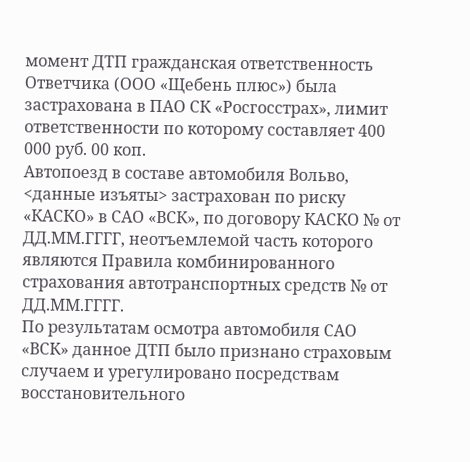момент ДТП гражданская ответственность Ответчика (ООО «Щебень плюс») была застрахована в ПАО СК «Росгосстрах», лимит ответственности по которому составляет 400 000 руб. 00 коп.
Автопоезд в составе автомобиля Вольво, <данные изъяты> застрахован по риску «КАСКО» в САО «ВСК», по договору КАСКО № от ДД.ММ.ГГГГ, неотъемлемой часть которого являются Правила комбинированного страхования автотранспортных средств № от ДД.ММ.ГГГГ.
По результатам осмотра автомобиля САО «ВСК» данное ДТП было признано страховым случаем и урегулировано посредствам восстановительного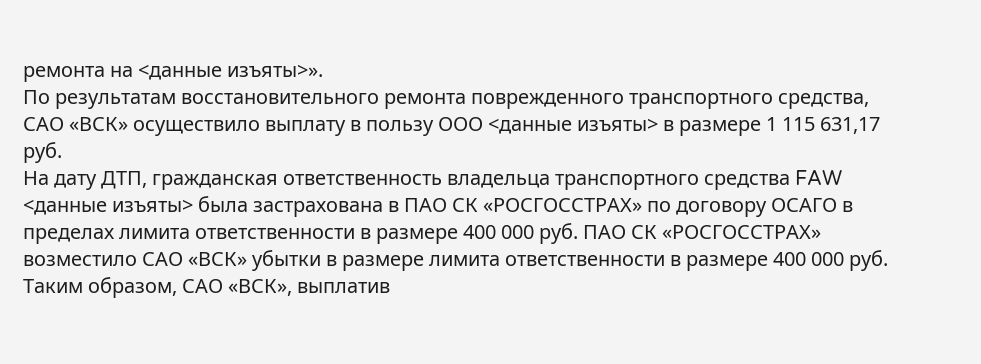ремонта на <данные изъяты>».
По результатам восстановительного ремонта поврежденного транспортного средства, САО «ВСК» осуществило выплату в пользу ООО <данные изъяты> в размере 1 115 631,17 руб.
На дату ДТП, гражданская ответственность владельца транспортного средства FAW <данные изъяты> была застрахована в ПАО СК «РОСГОССТРАХ» по договору ОСАГО в пределах лимита ответственности в размере 400 000 руб. ПАО СК «РОСГОССТРАХ» возместило САО «ВСК» убытки в размере лимита ответственности в размере 400 000 руб.
Таким образом, САО «ВСК», выплатив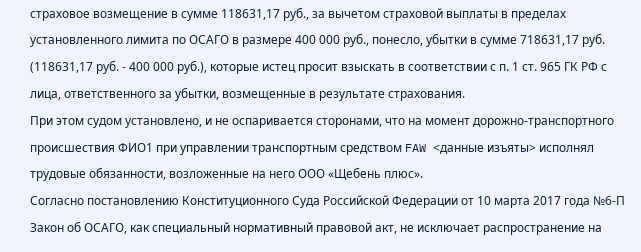страховое возмещение в сумме 118631,17 руб., за вычетом страховой выплаты в пределах установленного лимита по ОСАГО в размере 400 000 руб., понесло, убытки в сумме 718631,17 руб. (118631,17 руб. - 400 000 руб.), которые истец просит взыскать в соответствии с п. 1 ст. 965 ГК РФ с лица, ответственного за убытки, возмещенные в результате страхования.
При этом судом установлено, и не оспаривается сторонами, что на момент дорожно-транспортного происшествия ФИО1 при управлении транспортным средством FAW <данные изъяты> исполнял трудовые обязанности, возложенные на него ООО «Щебень плюс».
Согласно постановлению Конституционного Суда Российской Федерации от 10 марта 2017 года №6-П Закон об ОСАГО, как специальный нормативный правовой акт, не исключает распространение на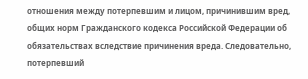отношения между потерпевшим и лицом, причинившим вред, общих норм Гражданского кодекса Российской Федерации об обязательствах вследствие причинения вреда. Следовательно, потерпевший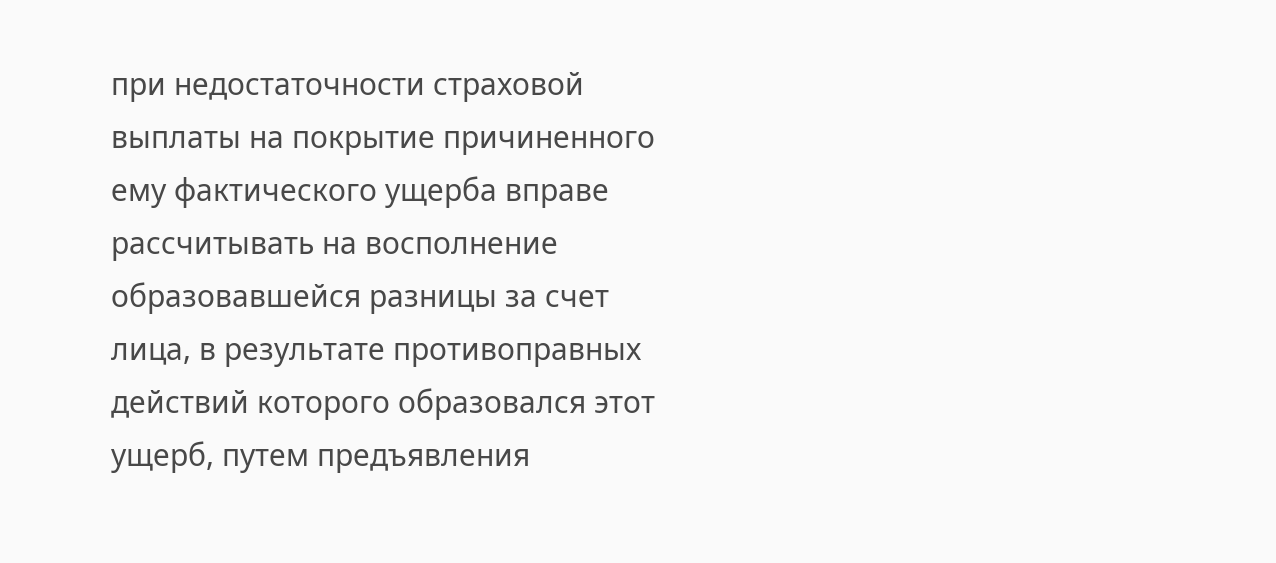при недостаточности страховой выплаты на покрытие причиненного ему фактического ущерба вправе рассчитывать на восполнение образовавшейся разницы за счет лица, в результате противоправных действий которого образовался этот ущерб, путем предъявления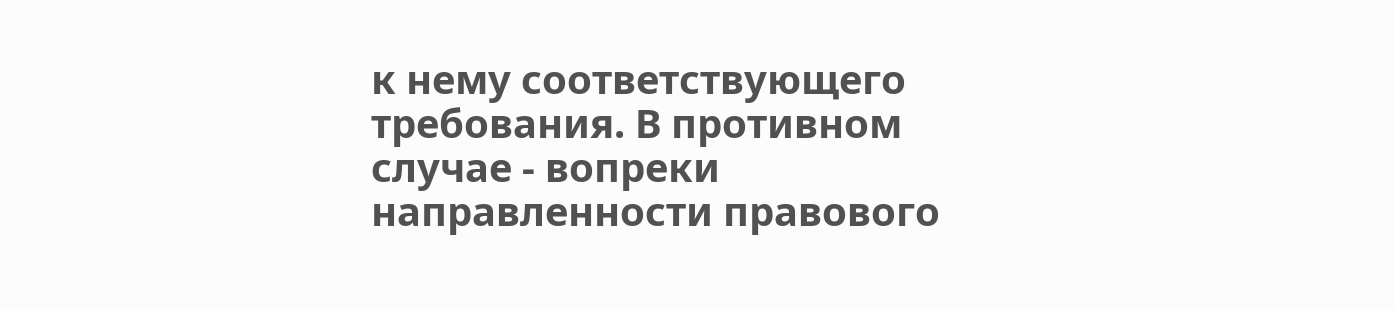к нему соответствующего требования. В противном случае - вопреки направленности правового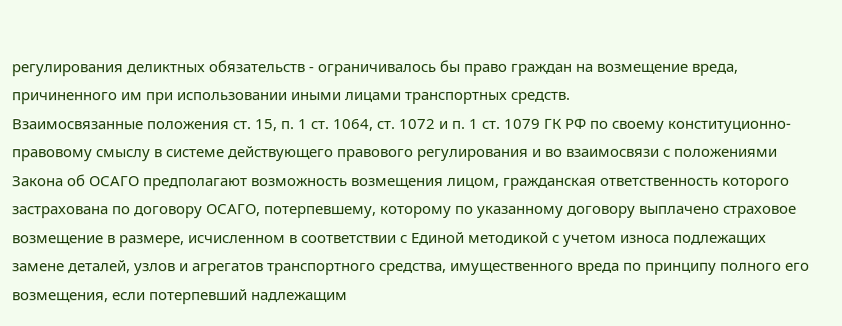регулирования деликтных обязательств - ограничивалось бы право граждан на возмещение вреда, причиненного им при использовании иными лицами транспортных средств.
Взаимосвязанные положения ст. 15, п. 1 ст. 1064, ст. 1072 и п. 1 ст. 1079 ГК РФ по своему конституционно-правовому смыслу в системе действующего правового регулирования и во взаимосвязи с положениями Закона об ОСАГО предполагают возможность возмещения лицом, гражданская ответственность которого застрахована по договору ОСАГО, потерпевшему, которому по указанному договору выплачено страховое возмещение в размере, исчисленном в соответствии с Единой методикой с учетом износа подлежащих замене деталей, узлов и агрегатов транспортного средства, имущественного вреда по принципу полного его возмещения, если потерпевший надлежащим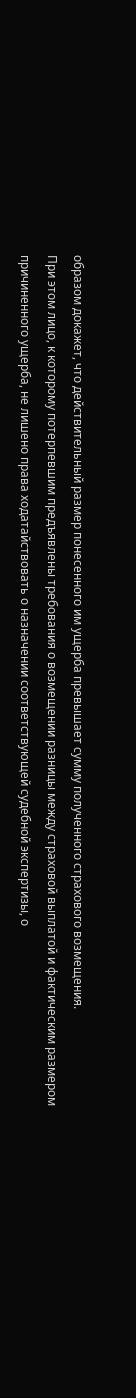образом докажет, что действительный размер понесенного им ущерба превышает сумму полученного страхового возмещения.
При этом лицо, к которому потерпевшим предъявлены требования о возмещении разницы между страховой выплатой и фактическим размером причиненного ущерба, не лишено права ходатайствовать о назначении соответствующей судебной экспертизы, о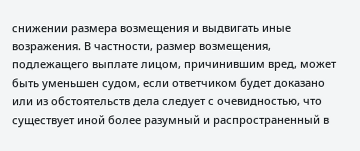снижении размера возмещения и выдвигать иные возражения. В частности, размер возмещения, подлежащего выплате лицом, причинившим вред, может быть уменьшен судом, если ответчиком будет доказано или из обстоятельств дела следует с очевидностью, что существует иной более разумный и распространенный в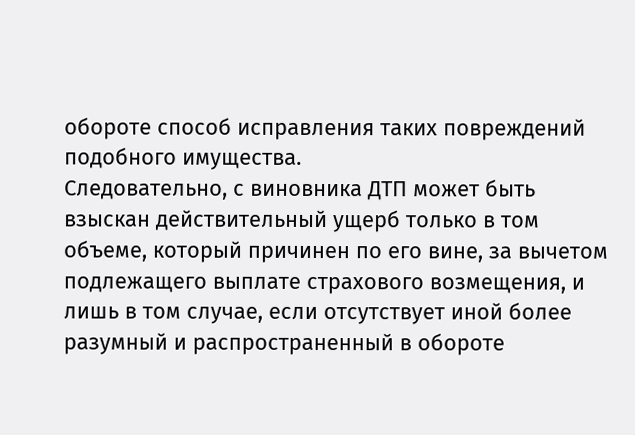обороте способ исправления таких повреждений подобного имущества.
Следовательно, с виновника ДТП может быть взыскан действительный ущерб только в том объеме, который причинен по его вине, за вычетом подлежащего выплате страхового возмещения, и лишь в том случае, если отсутствует иной более разумный и распространенный в обороте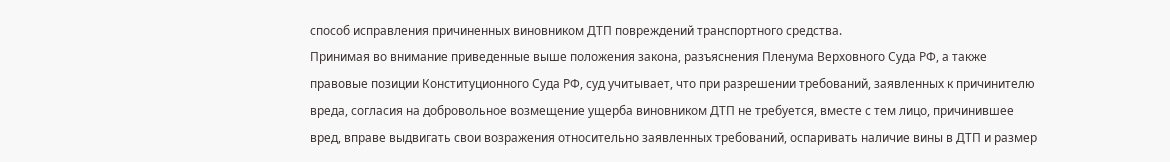способ исправления причиненных виновником ДТП повреждений транспортного средства.
Принимая во внимание приведенные выше положения закона, разъяснения Пленума Верховного Суда РФ, а также правовые позиции Конституционного Суда РФ, суд учитывает, что при разрешении требований, заявленных к причинителю вреда, согласия на добровольное возмещение ущерба виновником ДТП не требуется, вместе с тем лицо, причинившее вред, вправе выдвигать свои возражения относительно заявленных требований, оспаривать наличие вины в ДТП и размер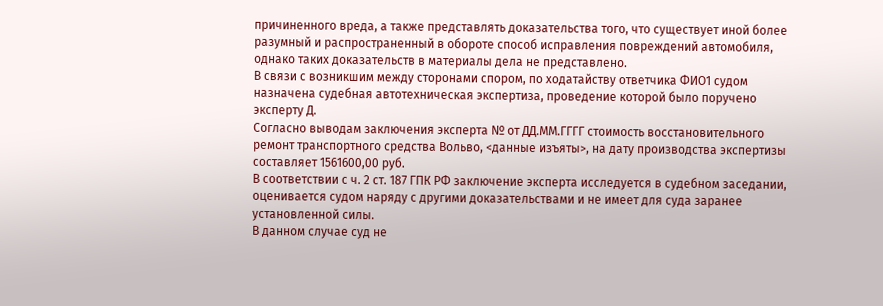причиненного вреда, а также представлять доказательства того, что существует иной более разумный и распространенный в обороте способ исправления повреждений автомобиля, однако таких доказательств в материалы дела не представлено.
В связи с возникшим между сторонами спором, по ходатайству ответчика ФИО1 судом назначена судебная автотехническая экспертиза, проведение которой было поручено эксперту Д.
Согласно выводам заключения эксперта № от ДД.ММ.ГГГГ стоимость восстановительного ремонт транспортного средства Вольво, <данные изъяты>, на дату производства экспертизы составляет 1561600,00 руб.
В соответствии с ч. 2 ст. 187 ГПК РФ заключение эксперта исследуется в судебном заседании, оценивается судом наряду с другими доказательствами и не имеет для суда заранее установленной силы.
В данном случае суд не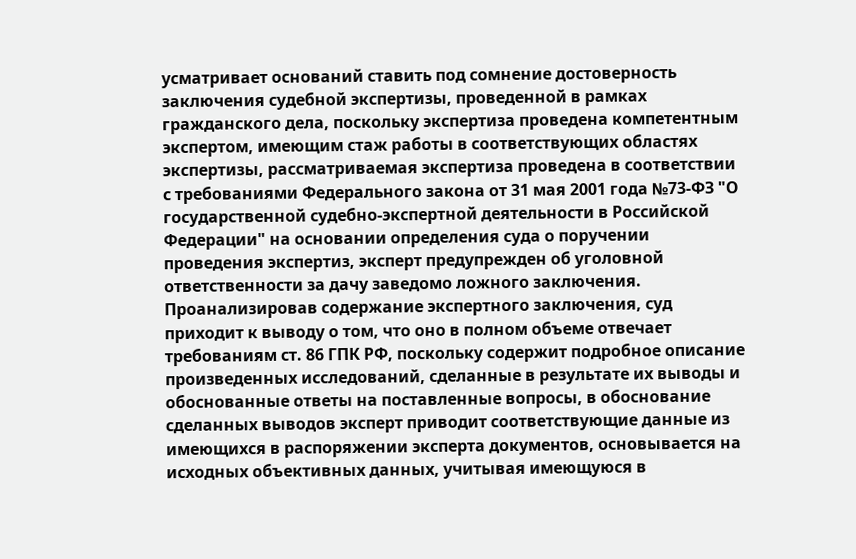усматривает оснований ставить под сомнение достоверность заключения судебной экспертизы, проведенной в рамках гражданского дела, поскольку экспертиза проведена компетентным экспертом, имеющим стаж работы в соответствующих областях экспертизы, рассматриваемая экспертиза проведена в соответствии с требованиями Федерального закона от 31 мая 2001 года №73-ФЗ "О государственной судебно-экспертной деятельности в Российской Федерации" на основании определения суда о поручении проведения экспертиз, эксперт предупрежден об уголовной ответственности за дачу заведомо ложного заключения.
Проанализировав содержание экспертного заключения, суд приходит к выводу о том, что оно в полном объеме отвечает требованиям ст. 86 ГПК РФ, поскольку содержит подробное описание произведенных исследований, сделанные в результате их выводы и обоснованные ответы на поставленные вопросы, в обоснование сделанных выводов эксперт приводит соответствующие данные из имеющихся в распоряжении эксперта документов, основывается на исходных объективных данных, учитывая имеющуюся в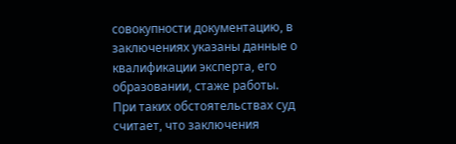совокупности документацию, в заключениях указаны данные о квалификации эксперта, его образовании, стаже работы. При таких обстоятельствах суд считает, что заключения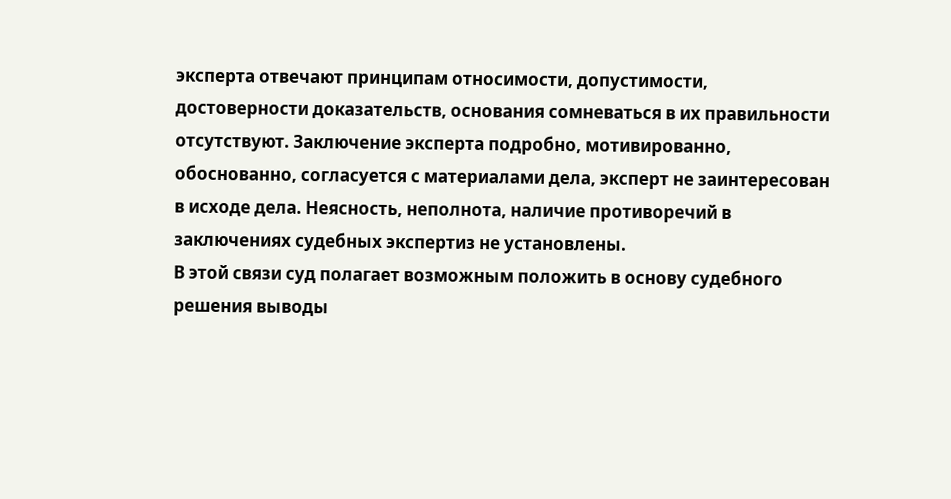эксперта отвечают принципам относимости, допустимости, достоверности доказательств, основания сомневаться в их правильности отсутствуют. Заключение эксперта подробно, мотивированно, обоснованно, согласуется с материалами дела, эксперт не заинтересован в исходе дела. Неясность, неполнота, наличие противоречий в заключениях судебных экспертиз не установлены.
В этой связи суд полагает возможным положить в основу судебного решения выводы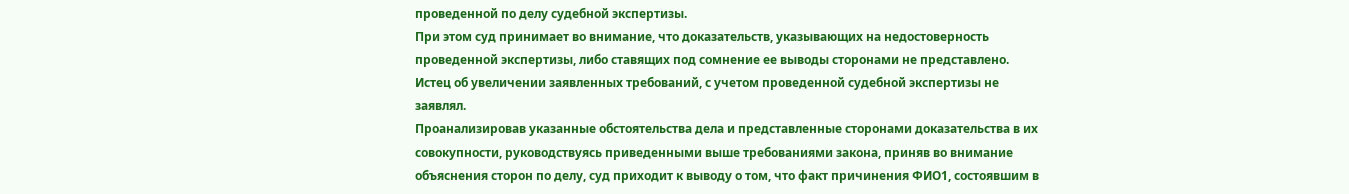проведенной по делу судебной экспертизы.
При этом суд принимает во внимание, что доказательств, указывающих на недостоверность проведенной экспертизы, либо ставящих под сомнение ее выводы сторонами не представлено.
Истец об увеличении заявленных требований, с учетом проведенной судебной экспертизы не заявлял.
Проанализировав указанные обстоятельства дела и представленные сторонами доказательства в их совокупности, руководствуясь приведенными выше требованиями закона, приняв во внимание объяснения сторон по делу, суд приходит к выводу о том, что факт причинения ФИО1, состоявшим в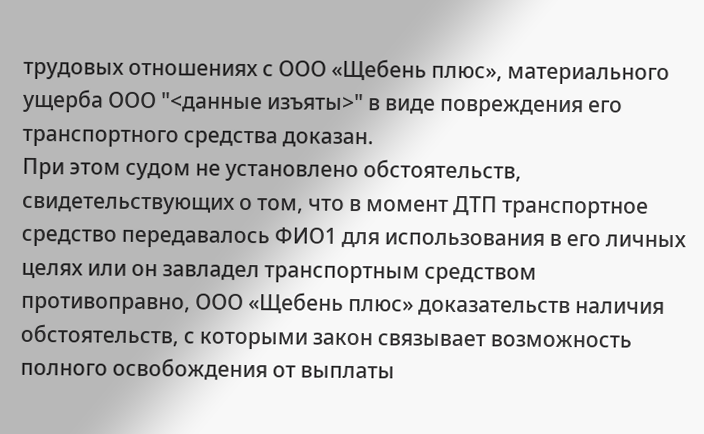трудовых отношениях с ООО «Щебень плюс», материального ущерба ООО "<данные изъяты>" в виде повреждения его транспортного средства доказан.
При этом судом не установлено обстоятельств, свидетельствующих о том, что в момент ДТП транспортное средство передавалось ФИО1 для использования в его личных целях или он завладел транспортным средством противоправно, ООО «Щебень плюс» доказательств наличия обстоятельств, с которыми закон связывает возможность полного освобождения от выплаты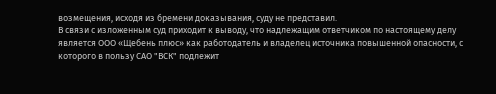возмещения, исходя из бремени доказывания, суду не представил.
В связи с изложенным суд приходит к выводу, что надлежащим ответчиком по настоящему делу является ООО «Щебень плюс» как работодатель и владелец источника повышенной опасности, с которого в пользу САО "ВСК" подлежит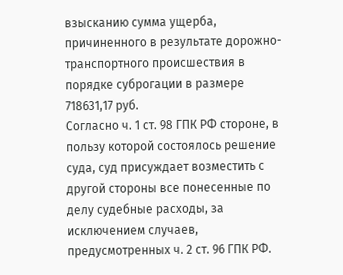взысканию сумма ущерба, причиненного в результате дорожно-транспортного происшествия в порядке суброгации в размере 718631,17 руб.
Согласно ч. 1 ст. 98 ГПК РФ стороне, в пользу которой состоялось решение суда, суд присуждает возместить с другой стороны все понесенные по делу судебные расходы, за исключением случаев, предусмотренных ч. 2 ст. 96 ГПК РФ.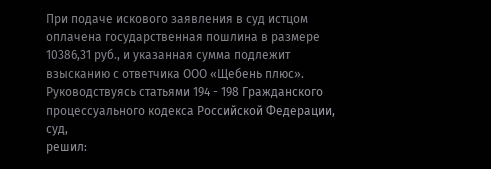При подаче искового заявления в суд истцом оплачена государственная пошлина в размере 10386,31 руб., и указанная сумма подлежит взысканию с ответчика ООО «Щебень плюс».
Руководствуясь статьями 194 - 198 Гражданского процессуального кодекса Российской Федерации, суд,
решил: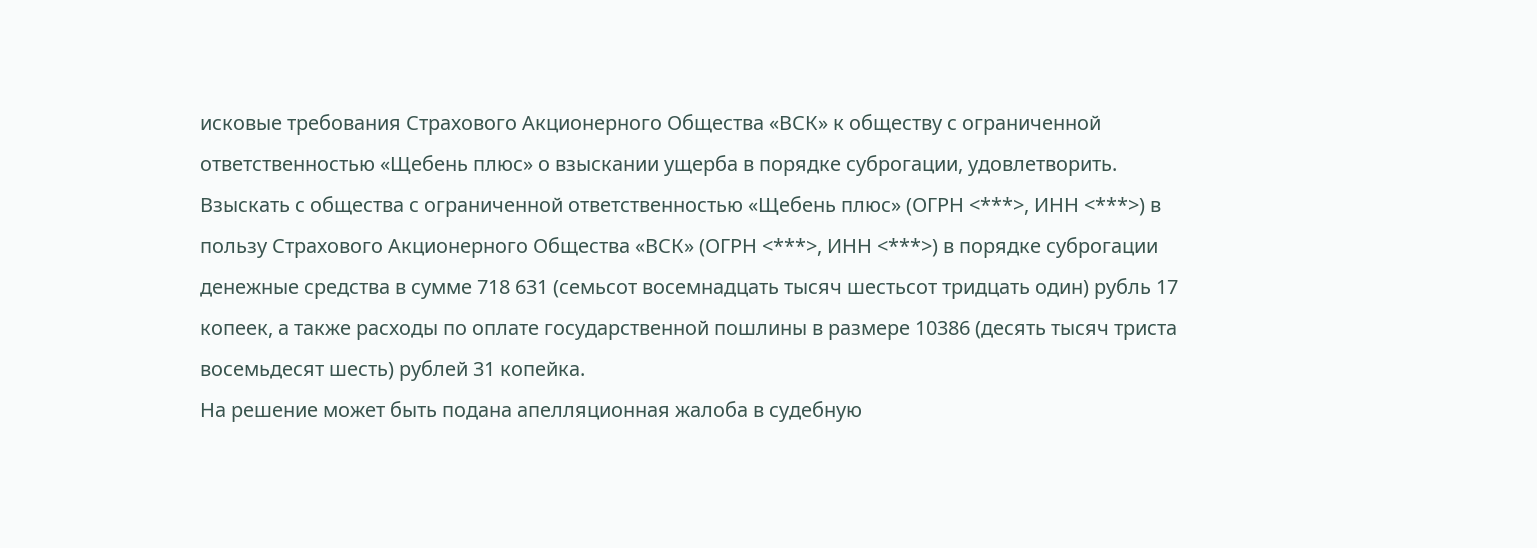исковые требования Страхового Акционерного Общества «ВСК» к обществу с ограниченной ответственностью «Щебень плюс» о взыскании ущерба в порядке суброгации, удовлетворить.
Взыскать с общества с ограниченной ответственностью «Щебень плюс» (ОГРН <***>, ИНН <***>) в пользу Страхового Акционерного Общества «ВСК» (ОГРН <***>, ИНН <***>) в порядке суброгации денежные средства в сумме 718 631 (семьсот восемнадцать тысяч шестьсот тридцать один) рубль 17 копеек, а также расходы по оплате государственной пошлины в размере 10386 (десять тысяч триста восемьдесят шесть) рублей 31 копейка.
На решение может быть подана апелляционная жалоба в судебную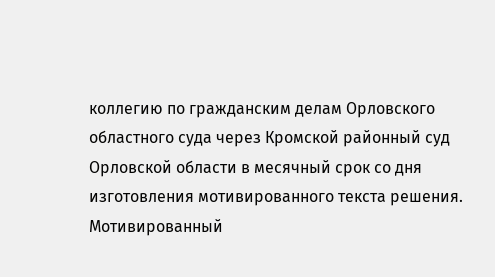коллегию по гражданским делам Орловского областного суда через Кромской районный суд Орловской области в месячный срок со дня изготовления мотивированного текста решения.
Мотивированный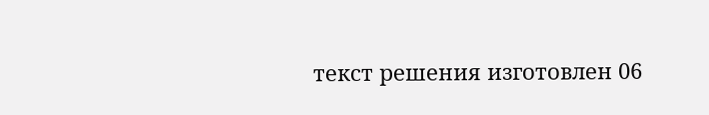текст решения изготовлен 06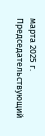марта 2025 г.
Председательствующий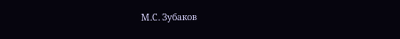М.С. Зубаков